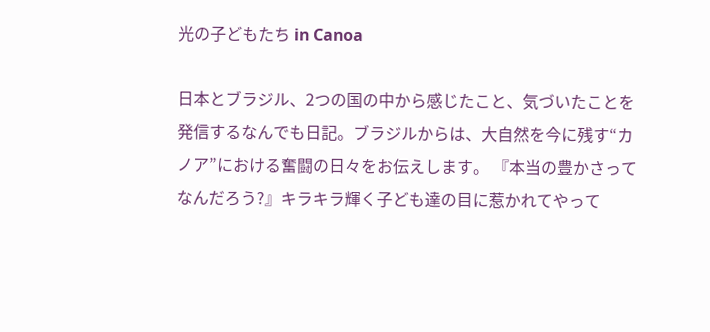光の子どもたち in Canoa

日本とブラジル、2つの国の中から感じたこと、気づいたことを発信するなんでも日記。ブラジルからは、大自然を今に残す“カノア”における奮闘の日々をお伝えします。 『本当の豊かさってなんだろう?』キラキラ輝く子ども達の目に惹かれてやって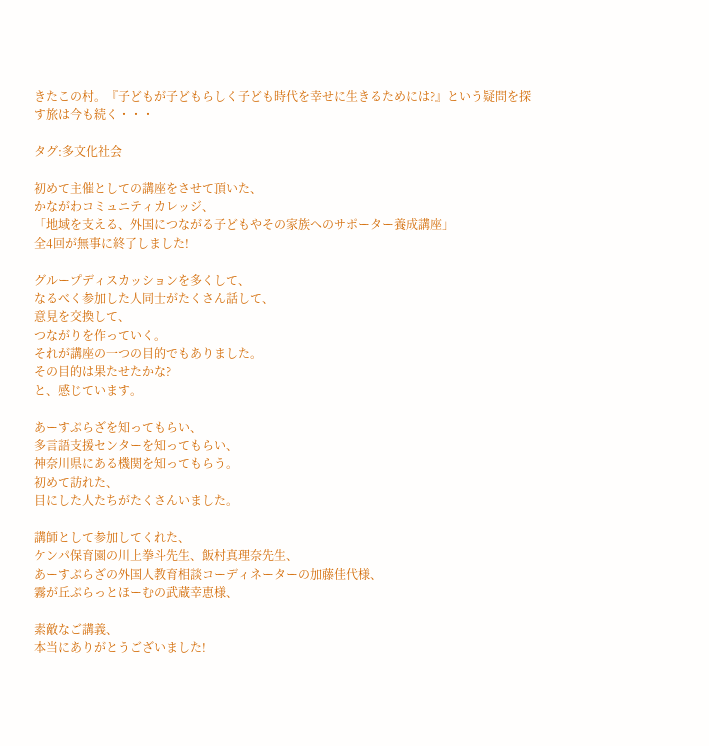きたこの村。『子どもが子どもらしく子ども時代を幸せに生きるためには?』という疑問を探す旅は今も続く・・・

タグ:多文化社会

初めて主催としての講座をさせて頂いた、
かながわコミュニティカレッジ、
「地域を支える、外国につながる子どもやその家族へのサポーター養成講座」
全4回が無事に終了しました!

グループディスカッションを多くして、
なるべく参加した人同士がたくさん話して、
意見を交換して、
つながりを作っていく。
それが講座の一つの目的でもありました。
その目的は果たせたかな?
と、感じています。

あーすぷらざを知ってもらい、
多言語支援センターを知ってもらい、
神奈川県にある機関を知ってもらう。
初めて訪れた、
目にした人たちがたくさんいました。

講師として参加してくれた、
ケンパ保育園の川上拳斗先生、飯村真理奈先生、
あーすぷらざの外国人教育相談コーディネーターの加藤佳代様、
霧が丘ぷらっとほーむの武蔵幸恵様、

素敵なご講義、
本当にありがとうございました!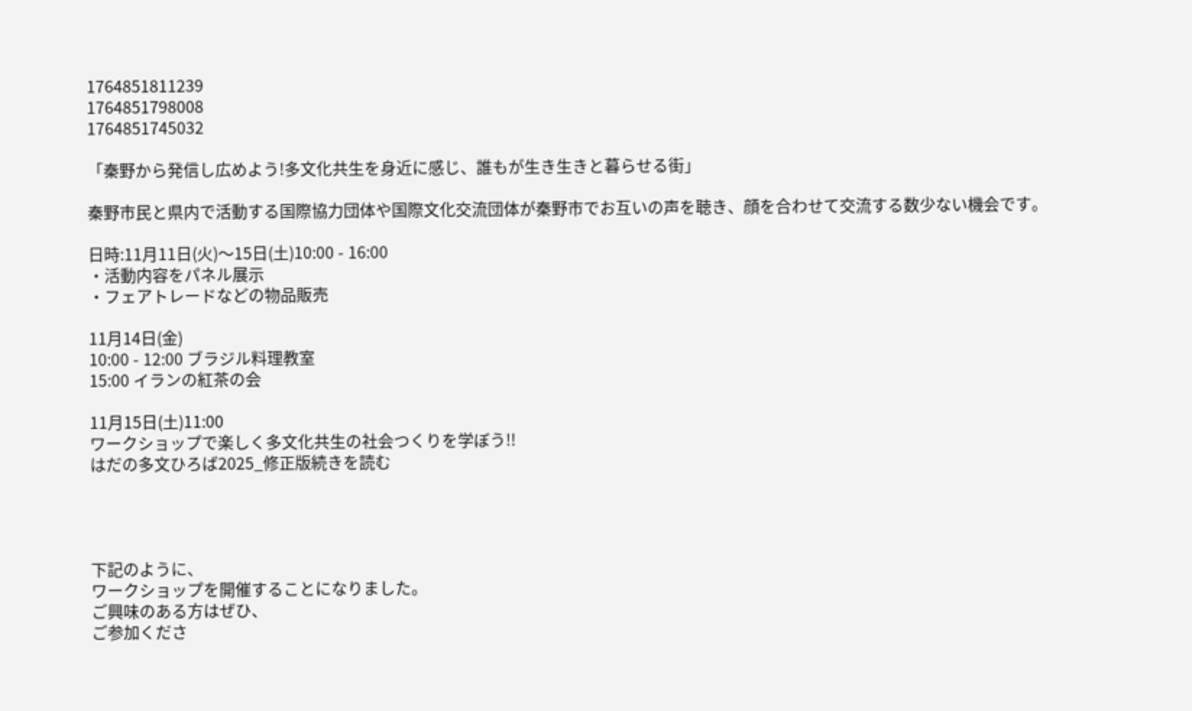1764851811239
1764851798008
1764851745032

「秦野から発信し広めよう!多文化共生を身近に感じ、誰もが生き生きと暮らせる街」

秦野市民と県内で活動する国際協力団体や国際文化交流団体が秦野市でお互いの声を聴き、顔を合わせて交流する数少ない機会です。

日時:11月11日(火)〜15日(土)10:00 - 16:00
・活動内容をパネル展示
・フェアトレードなどの物品販売

11月14日(金)
10:00 - 12:00 ブラジル料理教室
15:00 イランの紅茶の会

11月15日(土)11:00
ワークショップで楽しく多文化共生の社会つくりを学ぼう!!
はだの多文ひろば2025_修正版続きを読む




下記のように、
ワークショップを開催することになりました。
ご興味のある方はぜひ、
ご参加くださ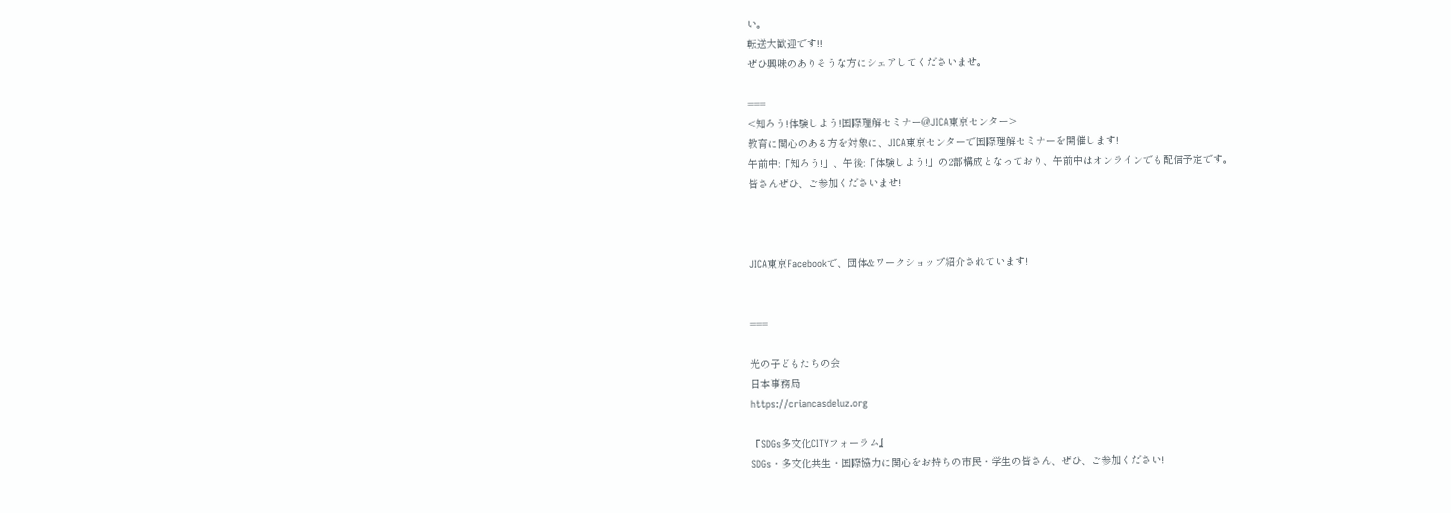い。
転送大歓迎です!!
ぜひ興味のありそうな方にシェアしてくださいませ。

===
<知ろう!体験しよう!国際理解セミナー@JICA東京センター>
教育に関心のある方を対象に、JICA東京センターで国際理解セミナーを開催します!
午前中:「知ろう!」、午後:「体験しよう!」の2部構成となっており、午前中はオンラインでも配信予定です。
皆さんぜひ、ご参加くださいませ!



JICA東京Facebookで、団体&ワークショップ紹介されています!


===

光の子どもたちの会
日本事務局
https://criancasdeluz.org

『SDGs多文化CITYフォーラム』
SDGs・多文化共生・国際協力に関心をお持ちの市民・学生の皆さん、ぜひ、ご参加ください!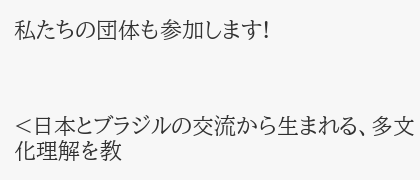私たちの団体も参加します!



<日本とブラジルの交流から生まれる、多文化理解を教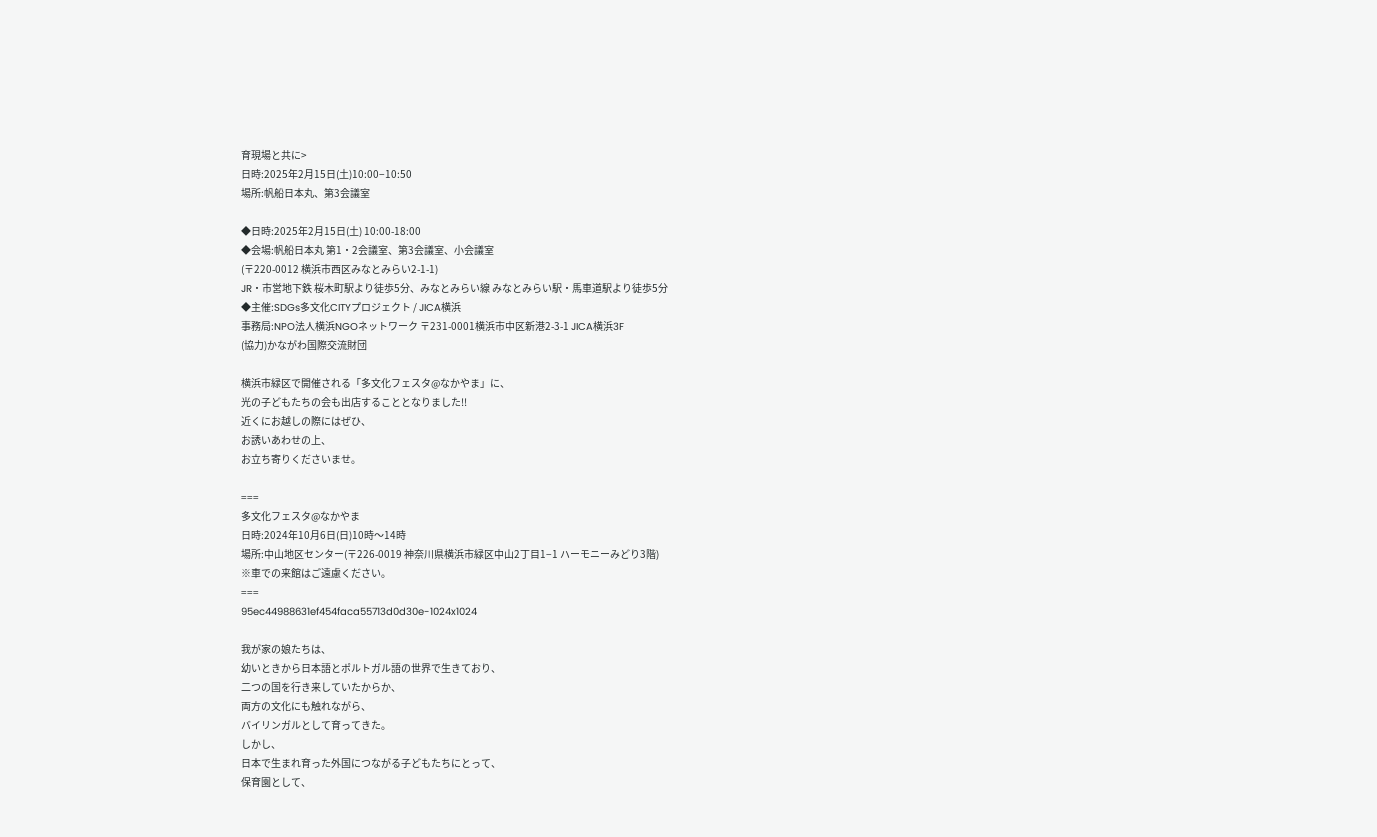育現場と共に>
日時:2025年2月15日(土)10:00−10:50
場所:帆船日本丸、第3会議室

◆日時:2025年2月15日(土) 10:00-18:00
◆会場:帆船日本丸 第1・2会議室、第3会議室、小会議室
(〒220-0012 横浜市西区みなとみらい2-1-1)
JR・市営地下鉄 桜木町駅より徒歩5分、みなとみらい線 みなとみらい駅・馬車道駅より徒歩5分
◆主催:SDGs多文化CITYプロジェクト / JICA横浜
事務局:NPO法人横浜NGOネットワーク 〒231-0001横浜市中区新港2-3-1 JICA横浜3F
(協力)かながわ国際交流財団

横浜市緑区で開催される「多文化フェスタ@なかやま」に、
光の子どもたちの会も出店することとなりました!!
近くにお越しの際にはぜひ、
お誘いあわせの上、
お立ち寄りくださいませ。

===
多文化フェスタ@なかやま
日時:2024年10月6日(日)10時〜14時
場所:中山地区センター(〒226-0019 神奈川県横浜市緑区中山2丁目1−1 ハーモニーみどり3階)
※車での来館はご遠慮ください。
===
95ec44988631ef454faca55713d0d30e-1024x1024

我が家の娘たちは、
幼いときから日本語とポルトガル語の世界で生きており、
二つの国を行き来していたからか、
両方の文化にも触れながら、
バイリンガルとして育ってきた。
しかし、
日本で生まれ育った外国につながる子どもたちにとって、
保育園として、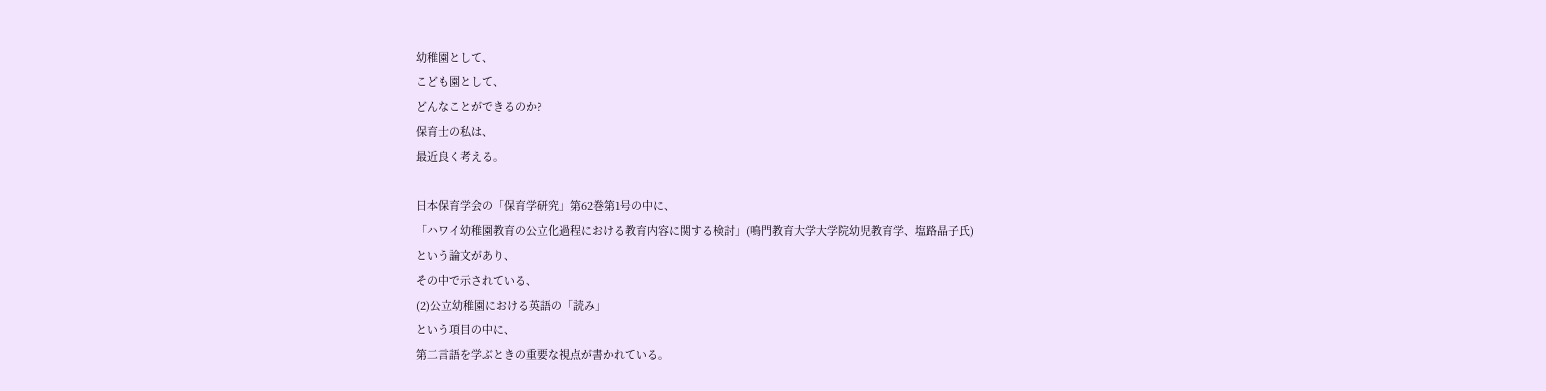幼稚園として、
こども園として、
どんなことができるのか?
保育士の私は、
最近良く考える。

日本保育学会の「保育学研究」第62巻第1号の中に、
「ハワイ幼稚園教育の公立化過程における教育内容に関する検討」(鳴門教育大学大学院幼児教育学、塩路晶子氏)
という論文があり、
その中で示されている、
(2)公立幼稚園における英語の「読み」
という項目の中に、
第二言語を学ぶときの重要な視点が書かれている。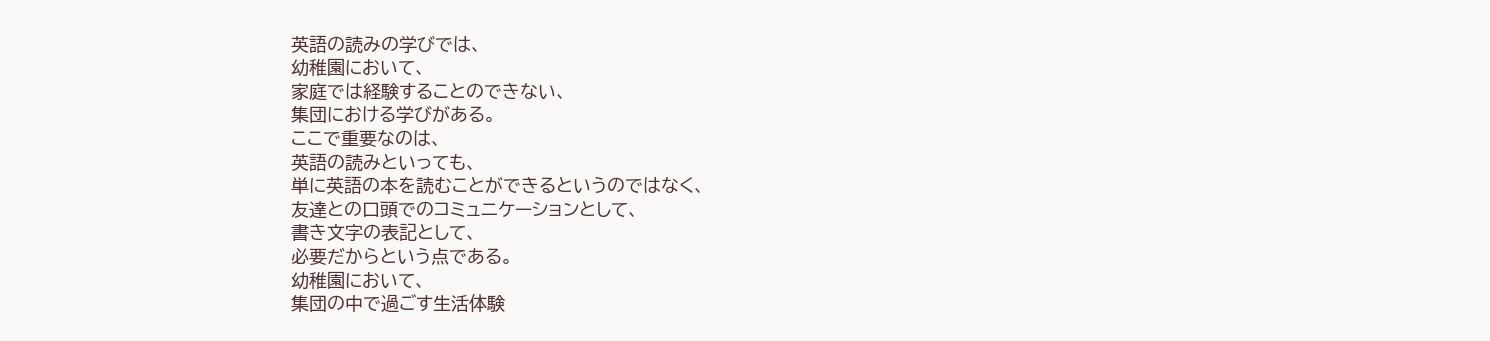英語の読みの学びでは、
幼稚園において、
家庭では経験することのできない、
集団における学びがある。
ここで重要なのは、
英語の読みといっても、
単に英語の本を読むことができるというのではなく、
友達との口頭でのコミュニケーションとして、
書き文字の表記として、
必要だからという点である。
幼稚園において、
集団の中で過ごす生活体験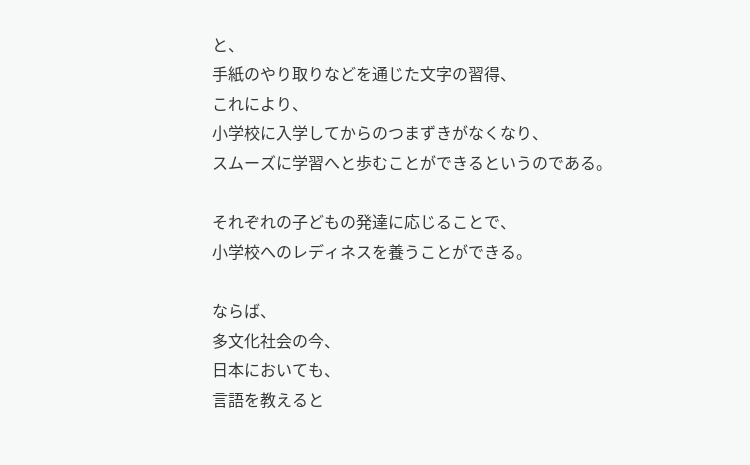と、
手紙のやり取りなどを通じた文字の習得、
これにより、
小学校に入学してからのつまずきがなくなり、
スムーズに学習へと歩むことができるというのである。

それぞれの子どもの発達に応じることで、
小学校へのレディネスを養うことができる。

ならば、
多文化社会の今、
日本においても、
言語を教えると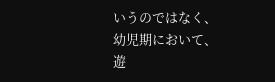いうのではなく、
幼児期において、
遊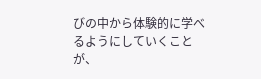びの中から体験的に学べるようにしていくことが、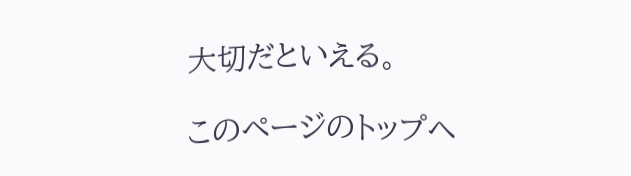大切だといえる。

このページのトップヘ